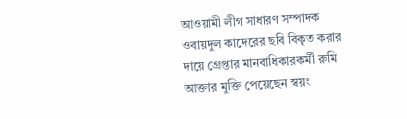আওয়ামী লীগ সাধারণ সম্পাদক ওবায়দুল কাদেরের ছবি বিকৃত করার দায়ে গ্রেপ্তার মানবাধিকারকর্মী রুমি আক্তার মুক্তি পেয়েছেন স্বয়ং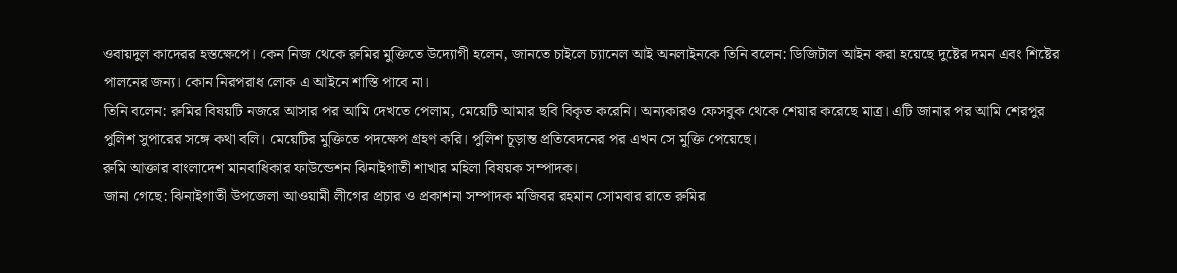ওবায়দুল কাদেরর হস্তক্ষেপে। কেন নিজ থেকে রুমির মুক্তিতে উদ্যোগী হলেন, জানতে চাইলে চ্যানেল আই অনলাইনকে তিনি বলেন: ডিজিটাল আইন করা হয়েছে দুষ্টের দমন এবং শিষ্টের পালনের জন্য। কোন নিরপরাধ লোক এ আইনে শাস্তি পাবে না।
তিনি বলেন: রুমির বিষয়টি নজরে আসার পর আমি দেখতে পেলাম, মেয়েটি আমার ছবি বিকৃত করেনি। অন্যকারও ফেসবুক থেকে শেয়ার করেছে মাত্র। এটি জানার পর আমি শেরপুর পুলিশ সুপারের সঙ্গে কথা বলি। মেয়েটির মুক্তিতে পদক্ষেপ গ্রহণ করি। পুলিশ চূড়ান্ত প্রতিবেদনের পর এখন সে মুক্তি পেয়েছে।
রুমি আক্তার বাংলাদেশ মানবাধিকার ফাউন্ডেশন ঝিনাইগাতী শাখার মহিলা বিষয়ক সম্পাদক।
জানা গেছে: ঝিনাইগাতী উপজেলা আওয়ামী লীগের প্রচার ও প্রকাশনা সম্পাদক মজিবর রহমান সোমবার রাতে রুমির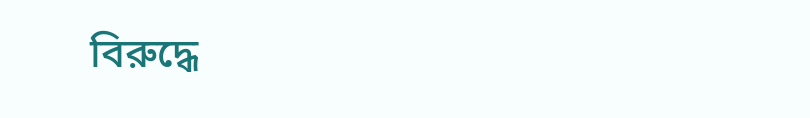বিরুদ্ধে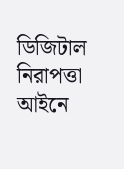ডিজিটাল নিরাপত্তা আইনে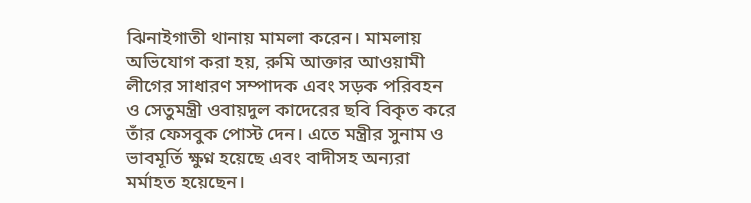ঝিনাইগাতী থানায় মামলা করেন। মামলায় অভিযোগ করা হয়, রুমি আক্তার আওয়ামী লীগের সাধারণ সম্পাদক এবং সড়ক পরিবহন ও সেতুমন্ত্রী ওবায়দুল কাদেরের ছবি বিকৃত করে তাঁর ফেসবুক পোস্ট দেন। এতে মন্ত্রীর সুনাম ও ভাবমূর্তি ক্ষুণ্ন হয়েছে এবং বাদীসহ অন্যরা মর্মাহত হয়েছেন।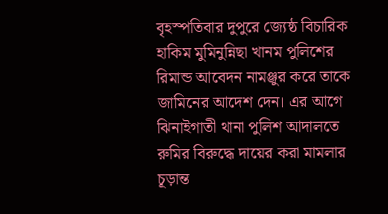বৃহস্পতিবার দুপুরে জ্যেষ্ঠ বিচারিক হাকিম মুমিনুন্নিছা খানম পুলিশের রিমান্ড আবেদন নামঞ্জুর করে তাকে জামিনের আদেশ দেন। এর আগে ঝিনাইগাতী থানা পুলিশ আদালতে রুমির বিরুদ্ধে দায়ের করা মামলার চূড়ান্ত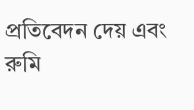প্রতিবেদন দেয় এবং রুমি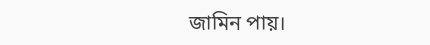জামিন পায়।